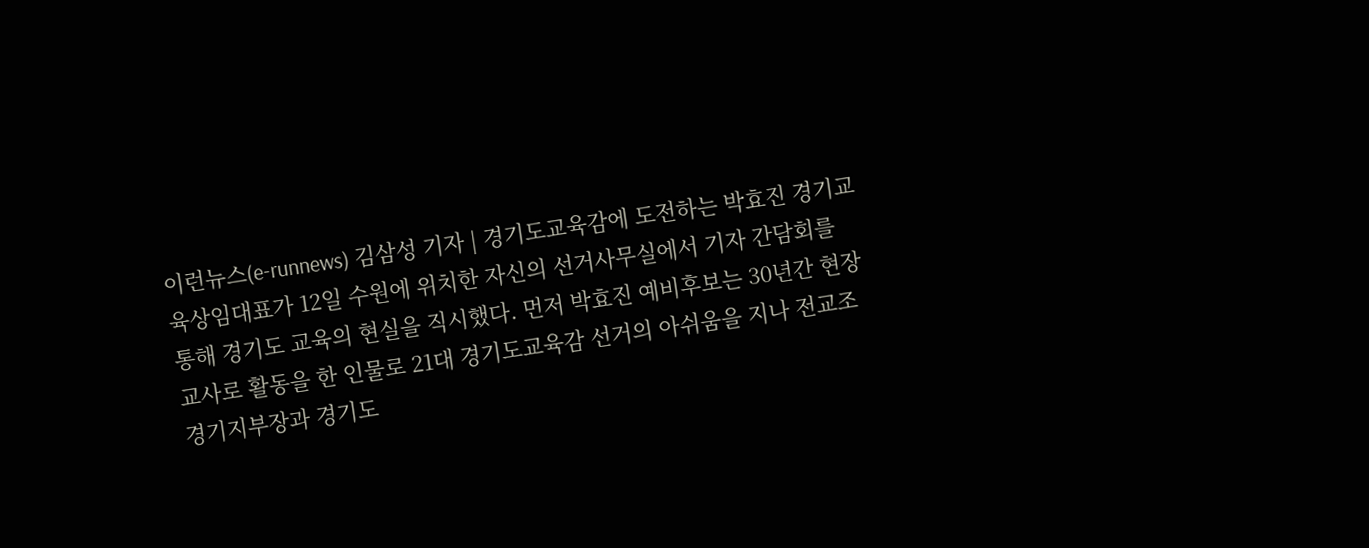이런뉴스(e-runnews) 김삼성 기자 | 경기도교육감에 도전하는 박효진 경기교육상임대표가 12일 수원에 위치한 자신의 선거사무실에서 기자 간담회를 통해 경기도 교육의 현실을 직시했다. 먼저 박효진 예비후보는 30년간 현장 교사로 활동을 한 인물로 21대 경기도교육감 선거의 아쉬움을 지나 전교조 경기지부장과 경기도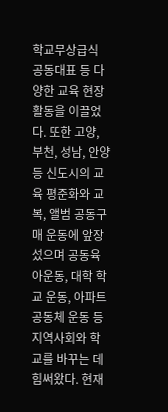학교무상급식 공동대표 등 다양한 교육 현장 활동을 이끌었다. 또한 고양, 부천, 성남, 안양 등 신도시의 교육 평준화와 교복, 앨범 공동구매 운동에 앞장섰으며 공동육아운동, 대학 학교 운동, 아파트 공동체 운동 등 지역사회와 학교를 바꾸는 데 힘써왔다. 현재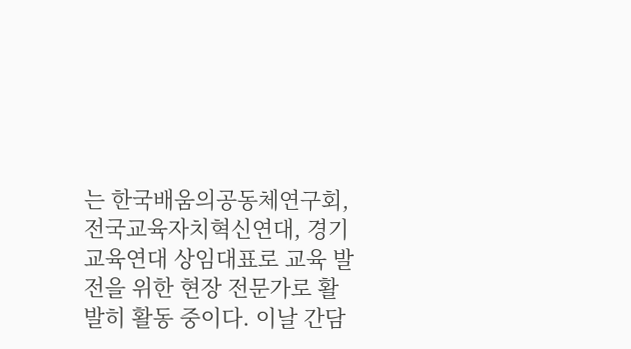는 한국배움의공동체연구회, 전국교육자치혁신연대, 경기교육연대 상임대표로 교육 발전을 위한 현장 전문가로 활발히 활동 중이다. 이날 간담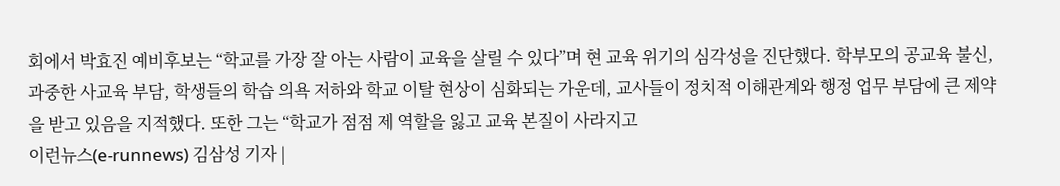회에서 박효진 예비후보는 “학교를 가장 잘 아는 사람이 교육을 살릴 수 있다”며 현 교육 위기의 심각성을 진단했다. 학부모의 공교육 불신, 과중한 사교육 부담, 학생들의 학습 의욕 저하와 학교 이탈 현상이 심화되는 가운데, 교사들이 정치적 이해관계와 행정 업무 부담에 큰 제약을 받고 있음을 지적했다. 또한 그는 “학교가 점점 제 역할을 잃고 교육 본질이 사라지고
이런뉴스(e-runnews) 김삼성 기자 |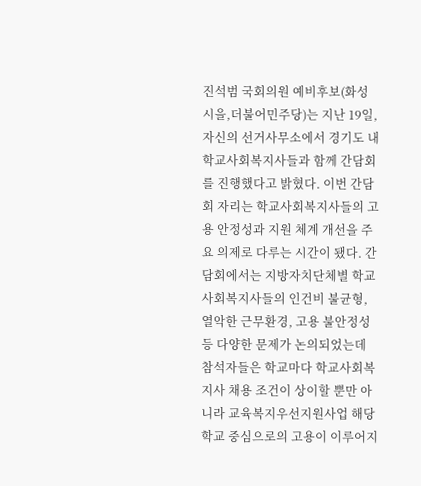진석범 국회의원 예비후보(화성시을,더불어민주당)는 지난 19일, 자신의 선거사무소에서 경기도 내 학교사회복지사들과 함께 간담회를 진행했다고 밝혔다. 이번 간담회 자리는 학교사회복지사들의 고용 안정성과 지원 체계 개선을 주요 의제로 다루는 시간이 됐다. 간담회에서는 지방자치단체별 학교사회복지사들의 인건비 불균형, 열악한 근무환경, 고용 불안정성 등 다양한 문제가 논의되었는데 참석자들은 학교마다 학교사회복지사 채용 조건이 상이할 뿐만 아니라 교육복지우선지원사업 해당 학교 중심으로의 고용이 이루어지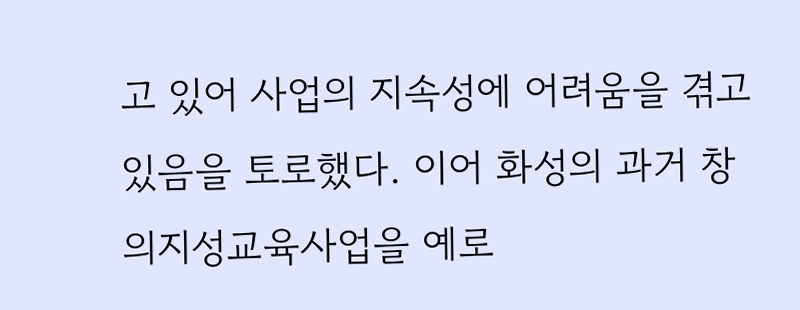고 있어 사업의 지속성에 어려움을 겪고 있음을 토로했다. 이어 화성의 과거 창의지성교육사업을 예로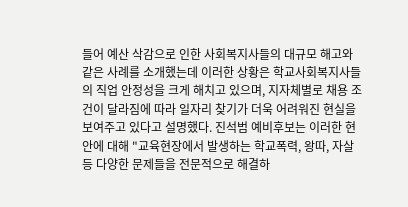들어 예산 삭감으로 인한 사회복지사들의 대규모 해고와 같은 사례를 소개했는데 이러한 상황은 학교사회복지사들의 직업 안정성을 크게 해치고 있으며, 지자체별로 채용 조건이 달라짐에 따라 일자리 찾기가 더욱 어려워진 현실을 보여주고 있다고 설명했다. 진석범 예비후보는 이러한 현안에 대해 "교육현장에서 발생하는 학교폭력, 왕따, 자살 등 다양한 문제들을 전문적으로 해결하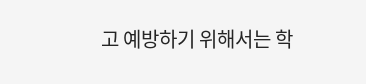고 예방하기 위해서는 학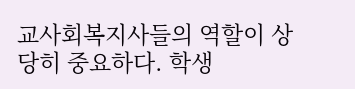교사회복지사들의 역할이 상당히 중요하다. 학생